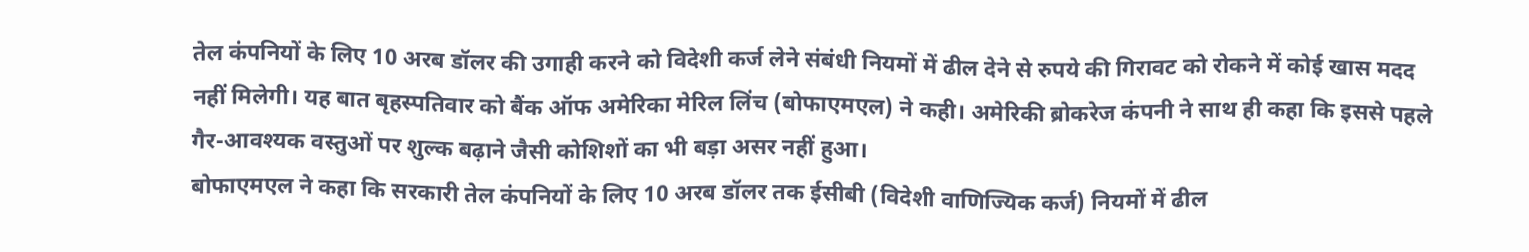तेल कंपनियों के लिए 10 अरब डॉलर की उगाही करने को विदेशी कर्ज लेने संबंधी नियमों में ढील देने से रुपये की गिरावट को रोकने में कोई खास मदद नहीं मिलेगी। यह बात बृहस्पतिवार को बैंक ऑफ अमेरिका मेरिल लिंच (बोफाएमएल) ने कही। अमेरिकी ब्रोकरेज कंपनी ने साथ ही कहा कि इससे पहले गैर-आवश्यक वस्तुओं पर शुल्क बढ़ाने जैसी कोशिशों का भी बड़ा असर नहीं हुआ।
बोफाएमएल ने कहा कि सरकारी तेल कंपनियों के लिए 10 अरब डॉलर तक ईसीबी (विदेशी वाणिज्यिक कर्ज) नियमों में ढील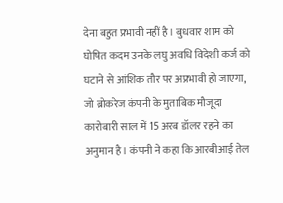देना बहुत प्रभावी नहीं है। बुधवार शाम को घोषित कदम उनके लघु अवधि विदेशी कर्ज को घटाने से आंशिक तौर पर अप्रभावी हो जाएगा, जो ब्रोकरेज कंपनी के मुताबिक मौजूदा कारोबारी साल में 15 अरब डॉलर रहने का अनुमान है। कंपनी ने कहा कि आरबीआई तेल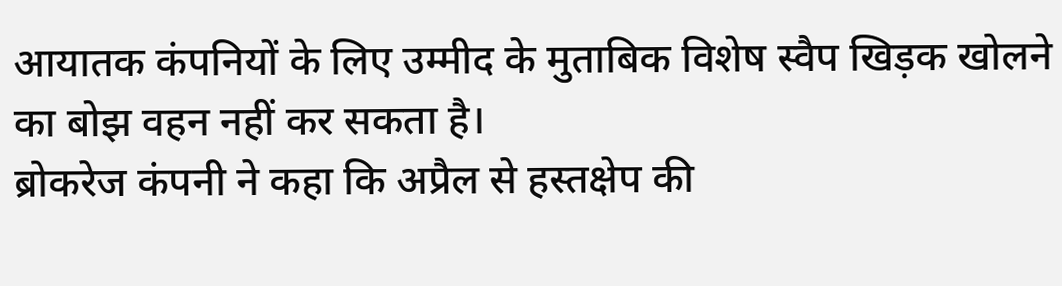आयातक कंपनियों के लिए उम्मीद के मुताबिक विशेष स्वैप खिड़क खोलने का बोझ वहन नहीं कर सकता है।
ब्रोकरेज कंपनी ने कहा कि अप्रैल से हस्तक्षेप की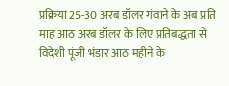प्रक्रिया 25-30 अरब डॉलर गंवाने के अब प्रति माह आठ अरब डॉलर के लिए प्रतिबद्धता से विदेशी पूंजी भंडार आठ महीने के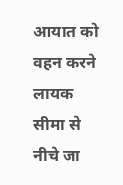आयात को वहन करने लायक सीमा से नीचे जा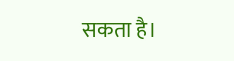सकता है।